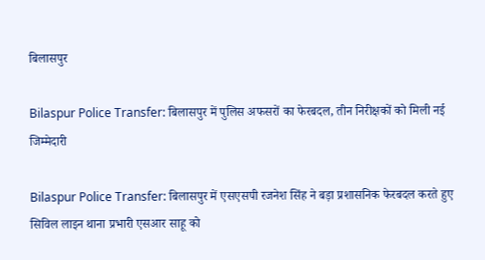बिलासपुर

Bilaspur Police Transfer: बिलासपुर में पुलिस अफसरों का फेरबदल, तीन निरीक्षकों को मिली नई जिम्मेदारी

Bilaspur Police Transfer: बिलासपुर में एसएसपी रजनेश सिंह ने बड़ा प्रशासनिक फेरबदल करते हुए सिविल लाइन थाना प्रभारी एसआर साहू को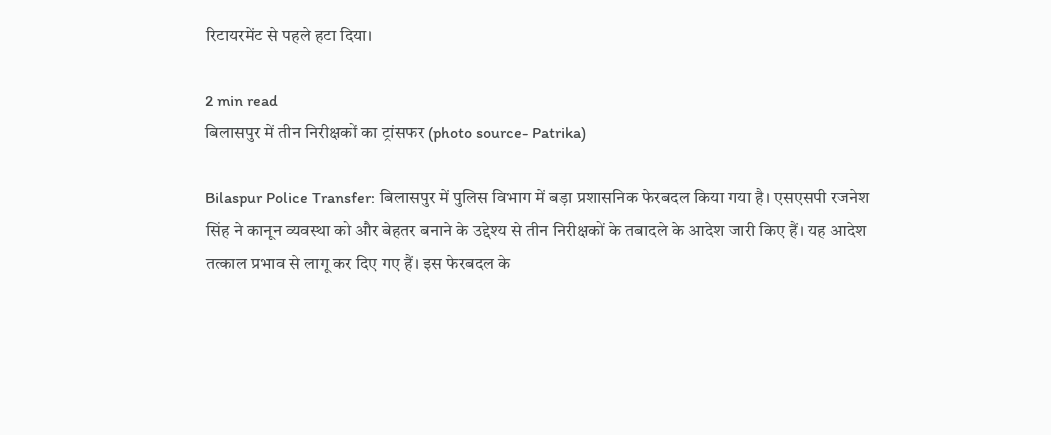रिटायरमेंट से पहले हटा दिया।

2 min read
बिलासपुर में तीन निरीक्षकों का ट्रांसफर (photo source- Patrika)

Bilaspur Police Transfer: बिलासपुर में पुलिस विभाग में बड़ा प्रशासनिक फेरबदल किया गया है। एसएसपी रजनेश सिंह ने कानून व्यवस्था को और बेहतर बनाने के उद्देश्य से तीन निरीक्षकों के तबादले के आदेश जारी किए हैं। यह आदेश तत्काल प्रभाव से लागू कर दिए गए हैं। इस फेरबदल के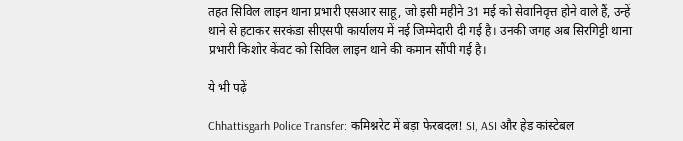तहत सिविल लाइन थाना प्रभारी एसआर साहू, जो इसी महीने 31 मई को सेवानिवृत्त होने वाले हैं, उन्हें थाने से हटाकर सरकंडा सीएसपी कार्यालय में नई जिम्मेदारी दी गई है। उनकी जगह अब सिरगिट्टी थाना प्रभारी किशोर केंवट को सिविल लाइन थाने की कमान सौंपी गई है।

ये भी पढ़ें

Chhattisgarh Police Transfer: कमिश्नरेट में बड़ा फेरबदल! SI, ASI और हेड कांस्टेबल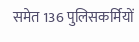समेत 136 पुलिसकर्मियों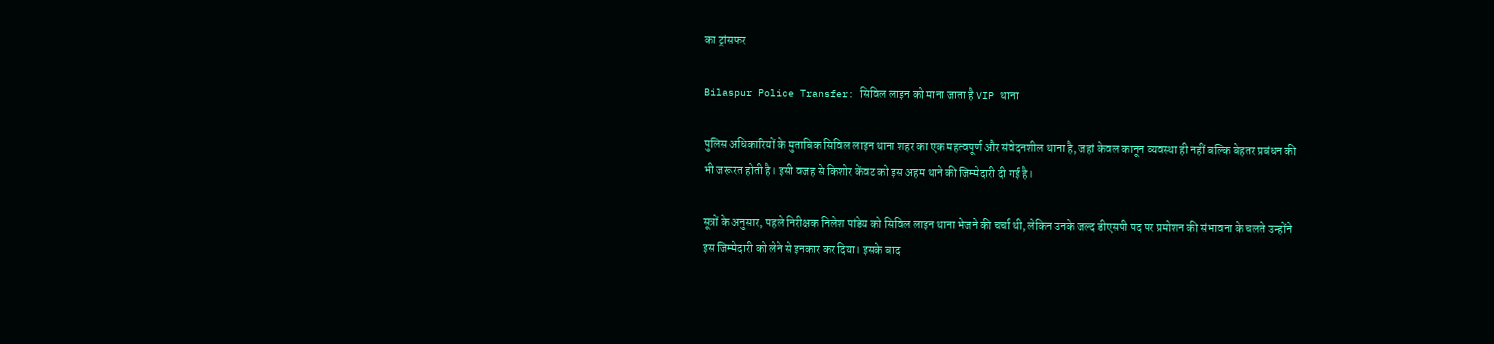का ट्रांसफर

Bilaspur Police Transfer: सिविल लाइन को माना जाता है VIP थाना

पुलिस अधिकारियों के मुताबिक सिविल लाइन थाना शहर का एक महत्वपूर्ण और संवेदनशील थाना है, जहां केवल कानून व्यवस्था ही नहीं बल्कि बेहतर प्रबंधन की भी जरूरत होती है। इसी वजह से किशोर केंवट को इस अहम थाने की जिम्मेदारी दी गई है।

सूत्रों के अनुसार, पहले निरीक्षक निलेश पांडेय को सिविल लाइन थाना भेजने की चर्चा थी, लेकिन उनके जल्द डीएसपी पद पर प्रमोशन की संभावना के चलते उन्होंने इस जिम्मेदारी को लेने से इनकार कर दिया। इसके बाद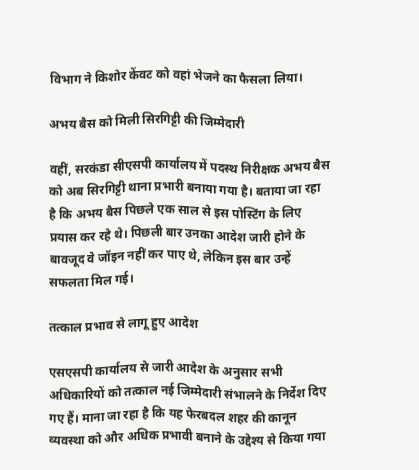विभाग ने किशोर केंवट को वहां भेजने का फैसला लिया।

अभय बैस को मिली सिरगिट्टी की जिम्मेदारी

वहीं, सरकंडा सीएसपी कार्यालय में पदस्थ निरीक्षक अभय बैस को अब सिरगिट्टी थाना प्रभारी बनाया गया है। बताया जा रहा है कि अभय बैस पिछले एक साल से इस पोस्टिंग के लिए प्रयास कर रहे थे। पिछली बार उनका आदेश जारी होने के बावजूद वे जॉइन नहीं कर पाए थे, लेकिन इस बार उन्हें सफलता मिल गई।

तत्काल प्रभाव से लागू हुए आदेश

एसएसपी कार्यालय से जारी आदेश के अनुसार सभी अधिकारियों को तत्काल नई जिम्मेदारी संभालने के निर्देश दिए गए हैं। माना जा रहा है कि यह फेरबदल शहर की कानून व्यवस्था को और अधिक प्रभावी बनाने के उद्देश्य से किया गया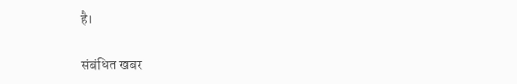है।

संबंधित खबर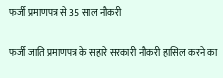फर्जी प्रमाणपत्र से 35 साल नौकरी

फर्जी जाति प्रमाणपत्र के सहारे सरकारी नौकरी हासिल करने का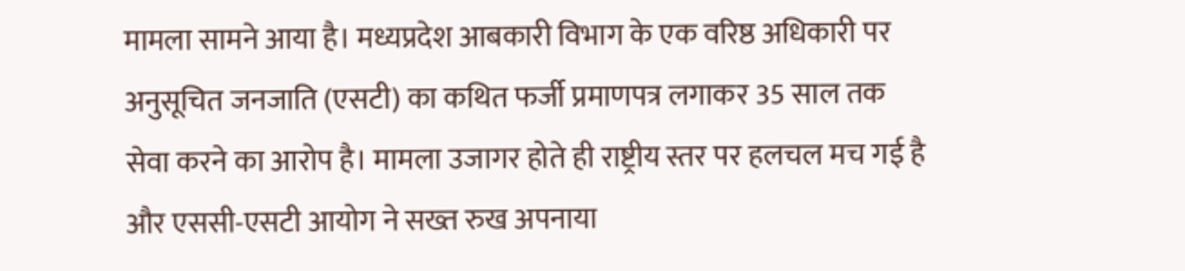मामला सामने आया है। मध्यप्रदेश आबकारी विभाग के एक वरिष्ठ अधिकारी पर अनुसूचित जनजाति (एसटी) का कथित फर्जी प्रमाणपत्र लगाकर 35 साल तक सेवा करने का आरोप है। मामला उजागर होते ही राष्ट्रीय स्तर पर हलचल मच गई है और एससी-एसटी आयोग ने सख्त रुख अपनाया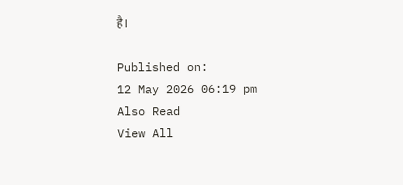है।

Published on:
12 May 2026 06:19 pm
Also Read
View All